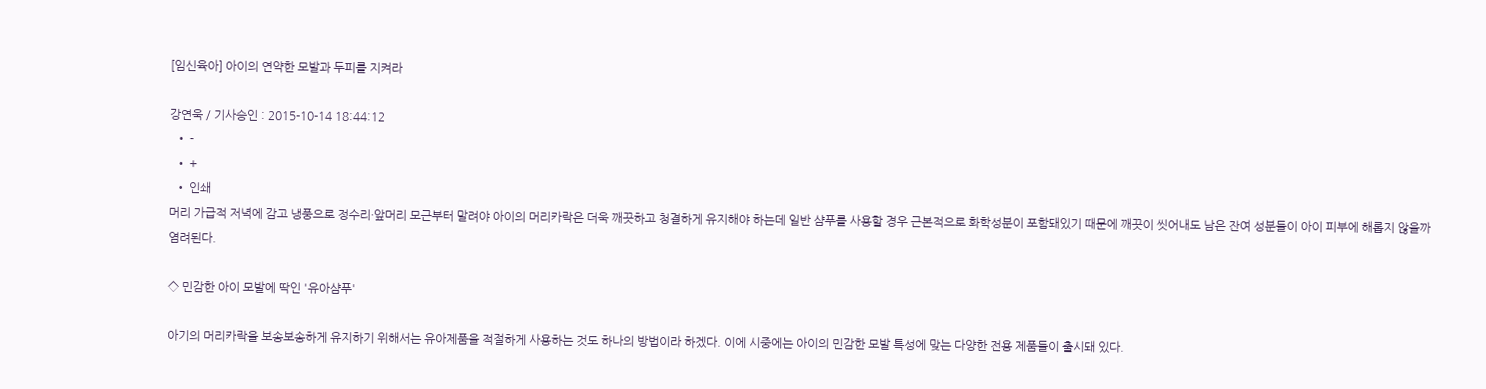[임신육아] 아이의 연약한 모발과 두피를 지켜라

강연욱 / 기사승인 : 2015-10-14 18:44:12
  • -
  • +
  • 인쇄
머리 가급적 저녁에 감고 냉풍으로 정수리·앞머리 모근부터 말려야 아이의 머리카락은 더욱 깨끗하고 청결하게 유지해야 하는데 일반 샴푸를 사용할 경우 근본적으로 화학성분이 포함돼있기 때문에 깨끗이 씻어내도 남은 잔여 성분들이 아이 피부에 해롭지 않을까 염려된다.

◇ 민감한 아이 모발에 딱인 '유아샴푸'

아기의 머리카락을 보송보송하게 유지하기 위해서는 유아제품을 적절하게 사용하는 것도 하나의 방법이라 하겠다. 이에 시중에는 아이의 민감한 모발 특성에 맞는 다양한 전용 제품들이 출시돼 있다.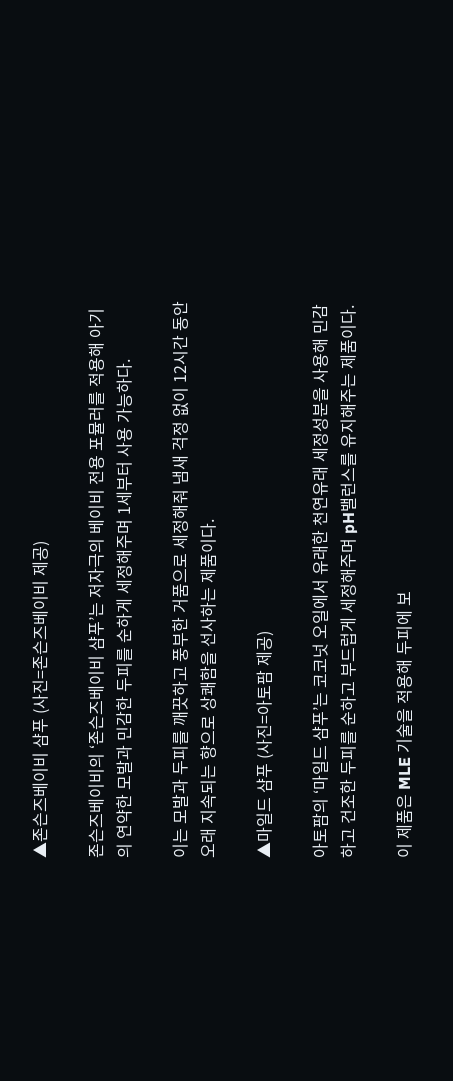▲존슨즈베이비 샴푸 (사진=존슨즈베이비 제공)

존슨즈베이비의 ‘존슨즈베이비 샴푸’는 저자극의 베이비 전용 포뮬러를 적용해 아기의 연약한 모발과 민감한 두피를 순하게 세정해주며 1세부터 사용 가능하다.

이는 모발과 두피를 깨끗하고 풍부한 거품으로 세정해줘 냄새 걱정 없이 12시간 동안 오래 지속되는 향으로 상쾌함을 선사하는 제품이다.

▲마일드 샴푸 (사진=아토팜 제공)

아토팜의 ‘마일드 샴푸’는 코코넛 오일에서 유래한 천연유래 세정성분을 사용해 민감하고 건조한 두피를 순하고 부드럽게 세정해주며 pH밸런스를 유지해주는 제품이다.

이 제품은 MLE 기술을 적용해 두피에 보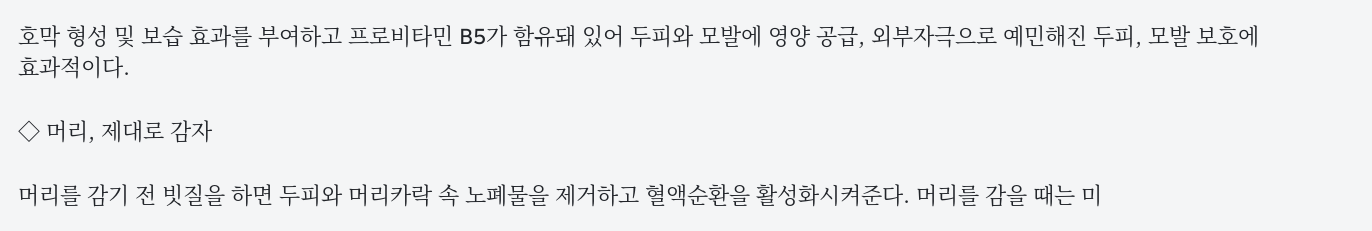호막 형성 및 보습 효과를 부여하고 프로비타민 B5가 함유돼 있어 두피와 모발에 영양 공급, 외부자극으로 예민해진 두피, 모발 보호에 효과적이다.

◇ 머리, 제대로 감자

머리를 감기 전 빗질을 하면 두피와 머리카락 속 노폐물을 제거하고 혈액순환을 활성화시켜준다. 머리를 감을 때는 미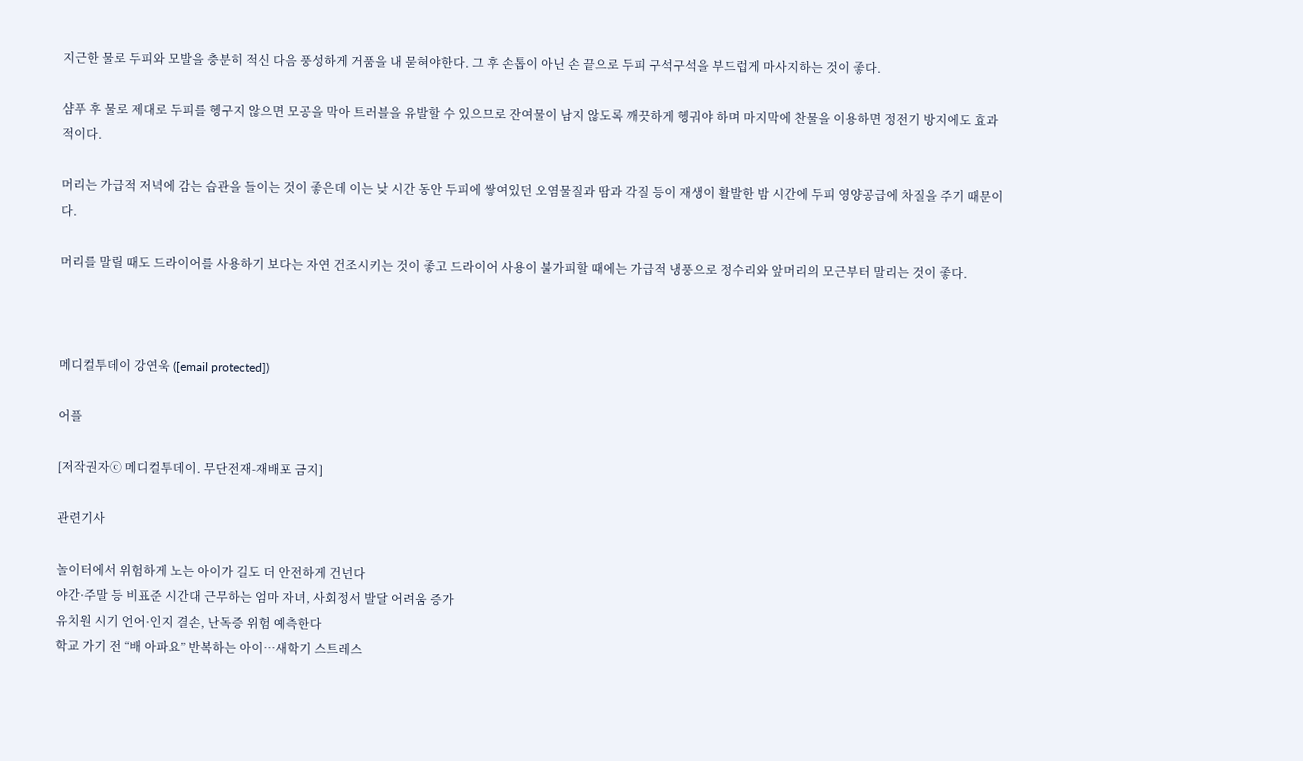지근한 물로 두피와 모발을 충분히 적신 다음 풍성하게 거품을 내 묻혀야한다. 그 후 손톱이 아닌 손 끝으로 두피 구석구석을 부드럽게 마사지하는 것이 좋다.

샴푸 후 물로 제대로 두피를 헹구지 않으면 모공을 막아 트러블을 유발할 수 있으므로 잔여물이 남지 않도록 깨끗하게 헹궈야 하며 마지막에 찬물을 이용하면 정전기 방지에도 효과적이다.

머리는 가급적 저녁에 감는 습관을 들이는 것이 좋은데 이는 낮 시간 동안 두피에 쌓여있던 오염물질과 땀과 각질 등이 재생이 활발한 밤 시간에 두피 영양공급에 차질을 주기 때문이다.

머리를 말릴 때도 드라이어를 사용하기 보다는 자연 건조시키는 것이 좋고 드라이어 사용이 불가피할 때에는 가급적 냉풍으로 정수리와 앞머리의 모근부터 말리는 것이 좋다.



메디컬투데이 강연욱 ([email protected])

어플

[저작권자ⓒ 메디컬투데이. 무단전재-재배포 금지]

관련기사

놀이터에서 위험하게 노는 아이가 길도 더 안전하게 건넌다
야간·주말 등 비표준 시간대 근무하는 엄마 자녀, 사회정서 발달 어려움 증가
유치원 시기 언어·인지 결손, 난독증 위험 예측한다
학교 가기 전 “배 아파요” 반복하는 아이…새학기 스트레스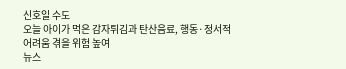신호일 수도
오늘 아이가 먹은 감자튀김과 탄산음료, 행동·정서적 어려움 겪을 위험 높여
뉴스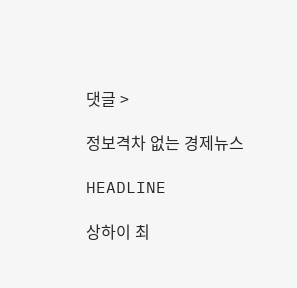댓글 >

정보격차 없는 경제뉴스

HEADLINE

상하이 최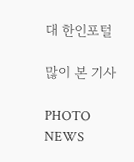대 한인포털

많이 본 기사

PHOTO NEWS